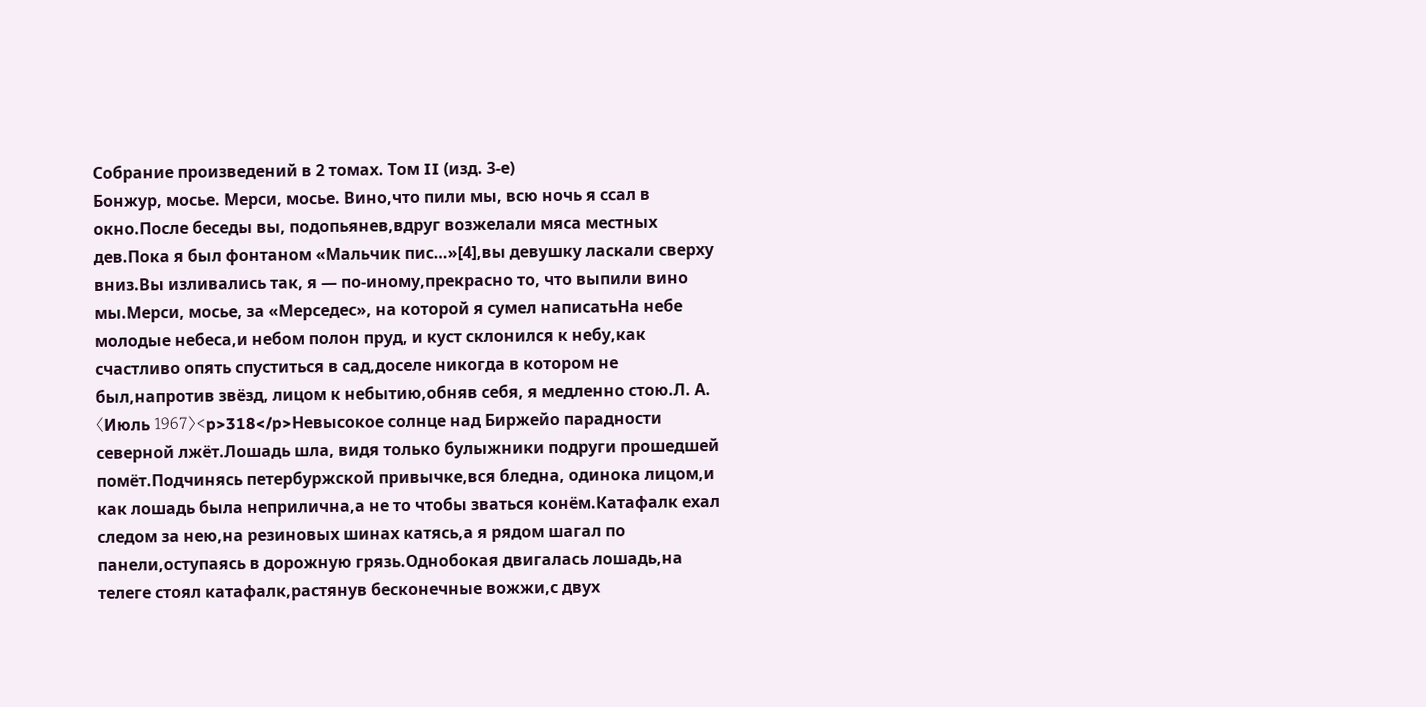Собрание произведений в 2 томах. Том II (изд. 3-е)
Бонжур, мосье. Мерси, мосье. Вино,что пили мы, всю ночь я ссал в окно.После беседы вы, подопьянев,вдруг возжелали мяса местных дев.Пока я был фонтаном «Мальчик пис…»[4],вы девушку ласкали сверху вниз.Вы изливались так, я — по-иному,прекрасно то, что выпили вино мы.Мерси, мосье, за «Мерседес», на которой я сумел написатьНа небе молодые небеса,и небом полон пруд, и куст склонился к небу,как счастливо опять спуститься в сад,доселе никогда в котором не был,напротив звёзд, лицом к небытию,обняв себя, я медленно стою.Л. А.〈Июль 1967〉<p>318</p>Невысокое солнце над Биржейо парадности северной лжёт.Лошадь шла, видя только булыжники подруги прошедшей помёт.Подчинясь петербуржской привычке,вся бледна, одинока лицом,и как лошадь была неприлична,а не то чтобы зваться конём.Катафалк ехал следом за нею,на резиновых шинах катясь,а я рядом шагал по панели,оступаясь в дорожную грязь.Однобокая двигалась лошадь,на телеге стоял катафалк,растянув бесконечные вожжи,с двух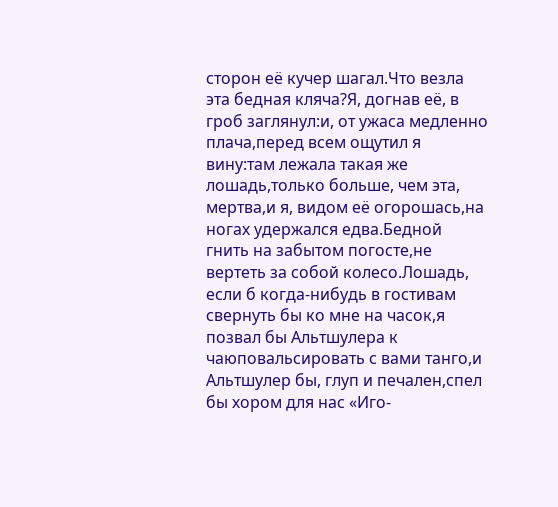сторон её кучер шагал.Что везла эта бедная кляча?Я, догнав её, в гроб заглянул:и, от ужаса медленно плача,перед всем ощутил я вину:там лежала такая же лошадь,только больше, чем эта, мертва,и я, видом её огорошась,на ногах удержался едва.Бедной гнить на забытом погосте,не вертеть за собой колесо.Лошадь, если б когда-нибудь в гостивам свернуть бы ко мне на часок,я позвал бы Альтшулера к чаюповальсировать с вами танго,и Альтшулер бы, глуп и печален,спел бы хором для нас «Иго-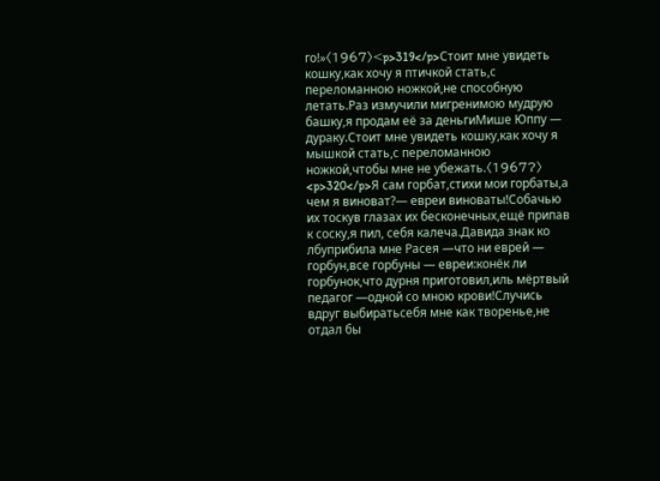го!»〈1967〉<p>319</p>Стоит мне увидеть кошку,как хочу я птичкой стать,с переломанною ножкой,не способную летать.Раз измучили мигренимою мудрую башку,я продам её за деньгиМише Юппу — дураку.Стоит мне увидеть кошку,как хочу я мышкой стать,с переломанною ножкой,чтобы мне не убежать.〈1967?〉<p>320</p>Я сам горбат,стихи мои горбаты,а чем я виноват?— евреи виноваты!Собачью их тоскув глазах их бесконечных,ещё припав к соску,я пил, себя калеча.Давида знак ко лбуприбила мне Расея —что ни еврей — горбун,все горбуны — евреи:конёк ли горбунок,что дурня приготовил,иль мёртвый педагог —одной со мною крови!Случись вдруг выбиратьсебя мне как творенье,не отдал бы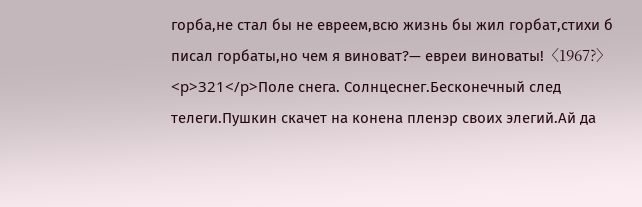горба,не стал бы не евреем,всю жизнь бы жил горбат,стихи б писал горбаты,но чем я виноват?— евреи виноваты!〈1967?〉<p>321</p>Поле снега. Солнцеснег.Бесконечный след телеги.Пушкин скачет на конена пленэр своих элегий.Ай да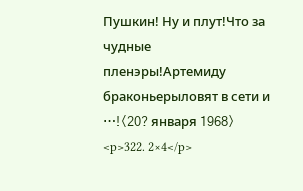Пушкин! Ну и плут!Что за чудные пленэры!Артемиду браконьерыловят в сети и …!〈20? января 1968〉<p>322. 2×4</p>